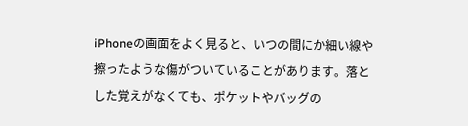iPhoneの画面をよく見ると、いつの間にか細い線や擦ったような傷がついていることがあります。落とした覚えがなくても、ポケットやバッグの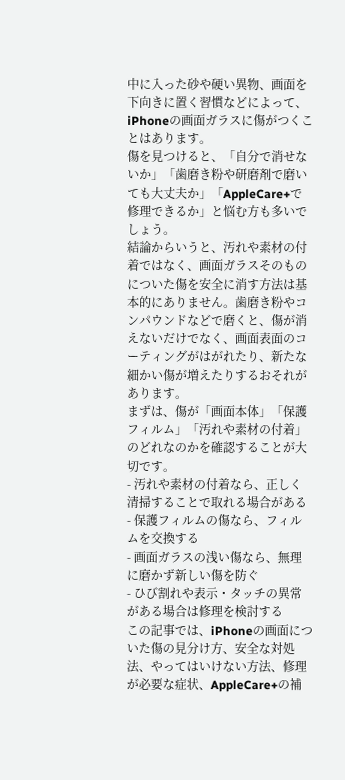中に入った砂や硬い異物、画面を下向きに置く習慣などによって、iPhoneの画面ガラスに傷がつくことはあります。
傷を見つけると、「自分で消せないか」「歯磨き粉や研磨剤で磨いても大丈夫か」「AppleCare+で修理できるか」と悩む方も多いでしょう。
結論からいうと、汚れや素材の付着ではなく、画面ガラスそのものについた傷を安全に消す方法は基本的にありません。歯磨き粉やコンパウンドなどで磨くと、傷が消えないだけでなく、画面表面のコーティングがはがれたり、新たな細かい傷が増えたりするおそれがあります。
まずは、傷が「画面本体」「保護フィルム」「汚れや素材の付着」のどれなのかを確認することが大切です。
- 汚れや素材の付着なら、正しく清掃することで取れる場合がある
- 保護フィルムの傷なら、フィルムを交換する
- 画面ガラスの浅い傷なら、無理に磨かず新しい傷を防ぐ
- ひび割れや表示・タッチの異常がある場合は修理を検討する
この記事では、iPhoneの画面についた傷の見分け方、安全な対処法、やってはいけない方法、修理が必要な症状、AppleCare+の補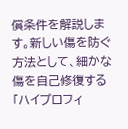償条件を解説します。新しい傷を防ぐ方法として、細かな傷を自己修復する「ハイプロフィ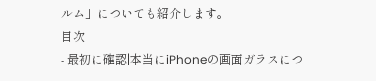ルム」についても紹介します。
目次
- 最初に確認|本当にiPhoneの画面ガラスにつ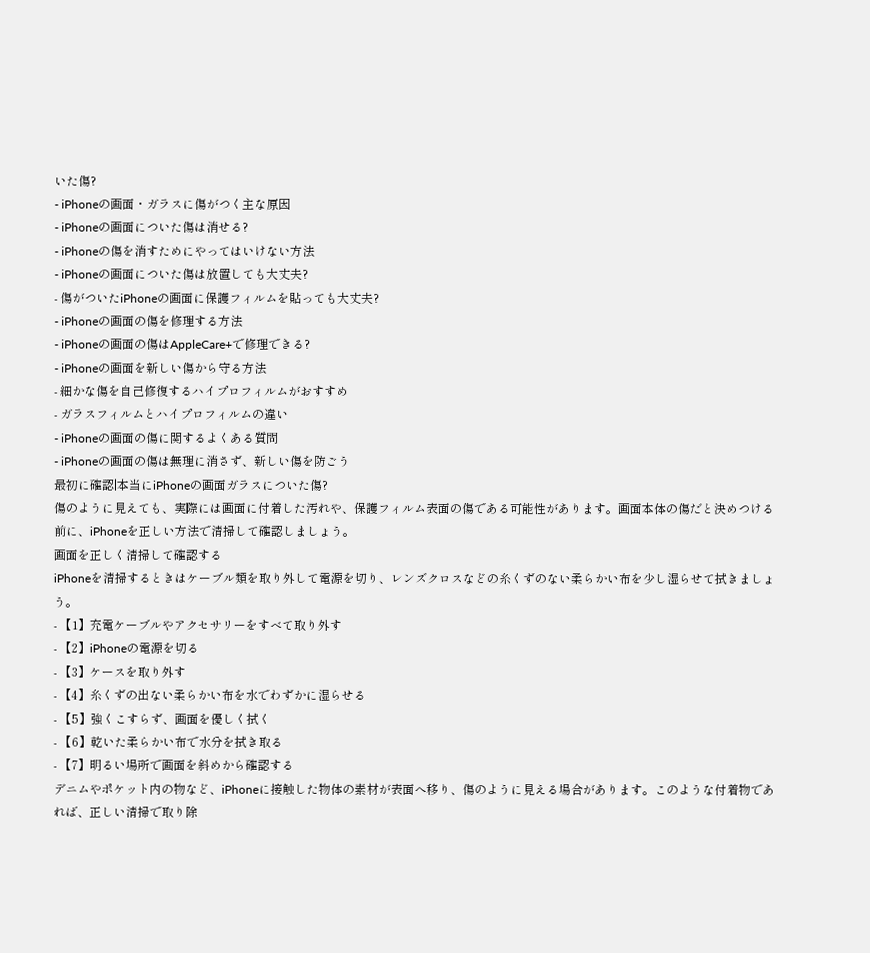いた傷?
- iPhoneの画面・ガラスに傷がつく主な原因
- iPhoneの画面についた傷は消せる?
- iPhoneの傷を消すためにやってはいけない方法
- iPhoneの画面についた傷は放置しても大丈夫?
- 傷がついたiPhoneの画面に保護フィルムを貼っても大丈夫?
- iPhoneの画面の傷を修理する方法
- iPhoneの画面の傷はAppleCare+で修理できる?
- iPhoneの画面を新しい傷から守る方法
- 細かな傷を自己修復するハイプロフィルムがおすすめ
- ガラスフィルムとハイプロフィルムの違い
- iPhoneの画面の傷に関するよくある質問
- iPhoneの画面の傷は無理に消さず、新しい傷を防ごう
最初に確認|本当にiPhoneの画面ガラスについた傷?
傷のように見えても、実際には画面に付着した汚れや、保護フィルム表面の傷である可能性があります。画面本体の傷だと決めつける前に、iPhoneを正しい方法で清掃して確認しましょう。
画面を正しく清掃して確認する
iPhoneを清掃するときはケーブル類を取り外して電源を切り、レンズクロスなどの糸くずのない柔らかい布を少し湿らせて拭きましょう。
- 【1】充電ケーブルやアクセサリーをすべて取り外す
- 【2】iPhoneの電源を切る
- 【3】ケースを取り外す
- 【4】糸くずの出ない柔らかい布を水でわずかに湿らせる
- 【5】強くこすらず、画面を優しく拭く
- 【6】乾いた柔らかい布で水分を拭き取る
- 【7】明るい場所で画面を斜めから確認する
デニムやポケット内の物など、iPhoneに接触した物体の素材が表面へ移り、傷のように見える場合があります。このような付着物であれば、正しい清掃で取り除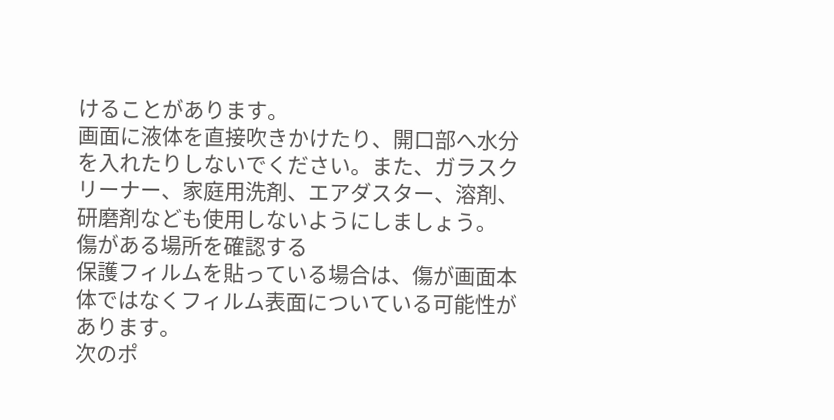けることがあります。
画面に液体を直接吹きかけたり、開口部へ水分を入れたりしないでください。また、ガラスクリーナー、家庭用洗剤、エアダスター、溶剤、研磨剤なども使用しないようにしましょう。
傷がある場所を確認する
保護フィルムを貼っている場合は、傷が画面本体ではなくフィルム表面についている可能性があります。
次のポ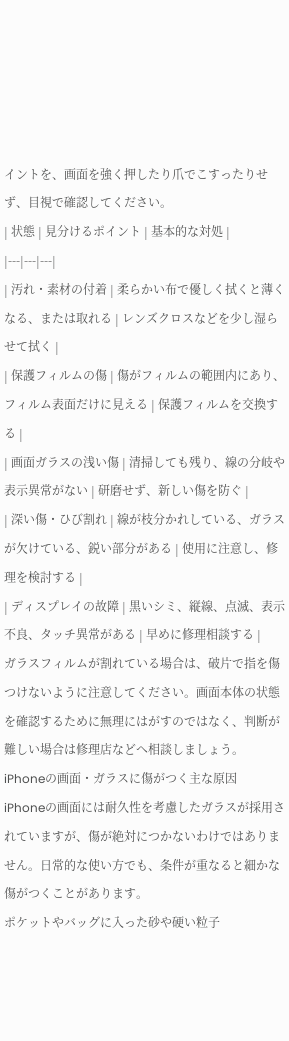イントを、画面を強く押したり爪でこすったりせず、目視で確認してください。
| 状態 | 見分けるポイント | 基本的な対処 |
|---|---|---|
| 汚れ・素材の付着 | 柔らかい布で優しく拭くと薄くなる、または取れる | レンズクロスなどを少し湿らせて拭く |
| 保護フィルムの傷 | 傷がフィルムの範囲内にあり、フィルム表面だけに見える | 保護フィルムを交換する |
| 画面ガラスの浅い傷 | 清掃しても残り、線の分岐や表示異常がない | 研磨せず、新しい傷を防ぐ |
| 深い傷・ひび割れ | 線が枝分かれしている、ガラスが欠けている、鋭い部分がある | 使用に注意し、修理を検討する |
| ディスプレイの故障 | 黒いシミ、縦線、点滅、表示不良、タッチ異常がある | 早めに修理相談する |
ガラスフィルムが割れている場合は、破片で指を傷つけないように注意してください。画面本体の状態を確認するために無理にはがすのではなく、判断が難しい場合は修理店などへ相談しましょう。
iPhoneの画面・ガラスに傷がつく主な原因
iPhoneの画面には耐久性を考慮したガラスが採用されていますが、傷が絶対につかないわけではありません。日常的な使い方でも、条件が重なると細かな傷がつくことがあります。
ポケットやバッグに入った砂や硬い粒子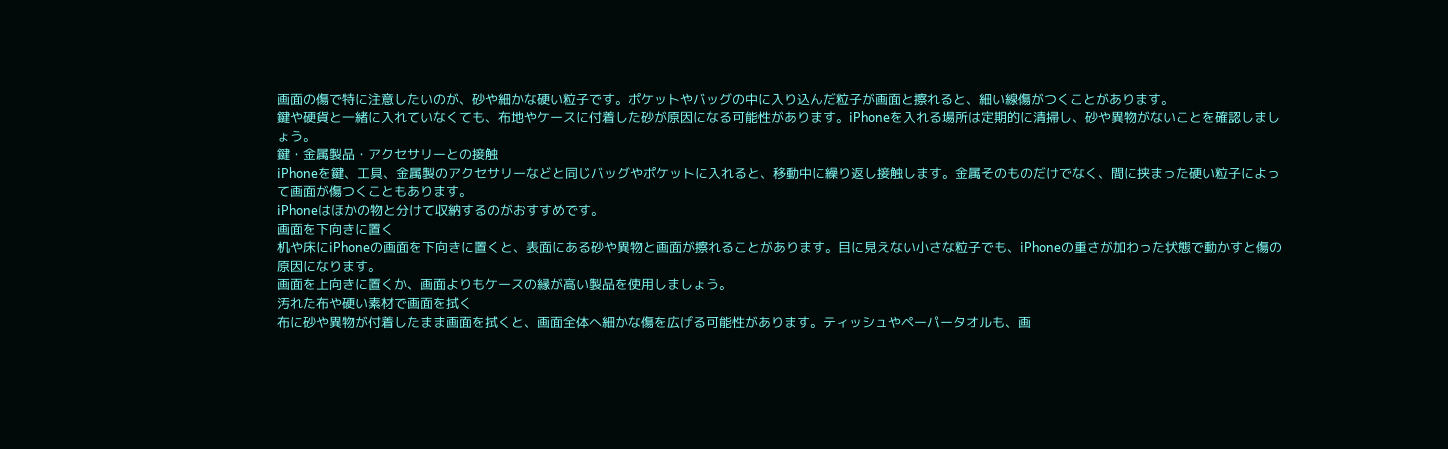画面の傷で特に注意したいのが、砂や細かな硬い粒子です。ポケットやバッグの中に入り込んだ粒子が画面と擦れると、細い線傷がつくことがあります。
鍵や硬貨と一緒に入れていなくても、布地やケースに付着した砂が原因になる可能性があります。iPhoneを入れる場所は定期的に清掃し、砂や異物がないことを確認しましょう。
鍵・金属製品・アクセサリーとの接触
iPhoneを鍵、工具、金属製のアクセサリーなどと同じバッグやポケットに入れると、移動中に繰り返し接触します。金属そのものだけでなく、間に挟まった硬い粒子によって画面が傷つくこともあります。
iPhoneはほかの物と分けて収納するのがおすすめです。
画面を下向きに置く
机や床にiPhoneの画面を下向きに置くと、表面にある砂や異物と画面が擦れることがあります。目に見えない小さな粒子でも、iPhoneの重さが加わった状態で動かすと傷の原因になります。
画面を上向きに置くか、画面よりもケースの縁が高い製品を使用しましょう。
汚れた布や硬い素材で画面を拭く
布に砂や異物が付着したまま画面を拭くと、画面全体へ細かな傷を広げる可能性があります。ティッシュやペーパータオルも、画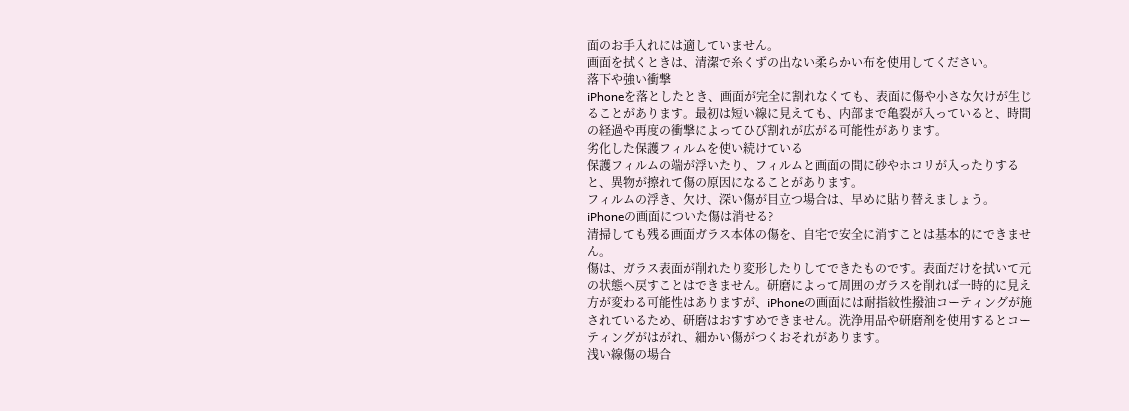面のお手入れには適していません。
画面を拭くときは、清潔で糸くずの出ない柔らかい布を使用してください。
落下や強い衝撃
iPhoneを落としたとき、画面が完全に割れなくても、表面に傷や小さな欠けが生じることがあります。最初は短い線に見えても、内部まで亀裂が入っていると、時間の経過や再度の衝撃によってひび割れが広がる可能性があります。
劣化した保護フィルムを使い続けている
保護フィルムの端が浮いたり、フィルムと画面の間に砂やホコリが入ったりすると、異物が擦れて傷の原因になることがあります。
フィルムの浮き、欠け、深い傷が目立つ場合は、早めに貼り替えましょう。
iPhoneの画面についた傷は消せる?
清掃しても残る画面ガラス本体の傷を、自宅で安全に消すことは基本的にできません。
傷は、ガラス表面が削れたり変形したりしてできたものです。表面だけを拭いて元の状態へ戻すことはできません。研磨によって周囲のガラスを削れば一時的に見え方が変わる可能性はありますが、iPhoneの画面には耐指紋性撥油コーティングが施されているため、研磨はおすすめできません。洗浄用品や研磨剤を使用するとコーティングがはがれ、細かい傷がつくおそれがあります。
浅い線傷の場合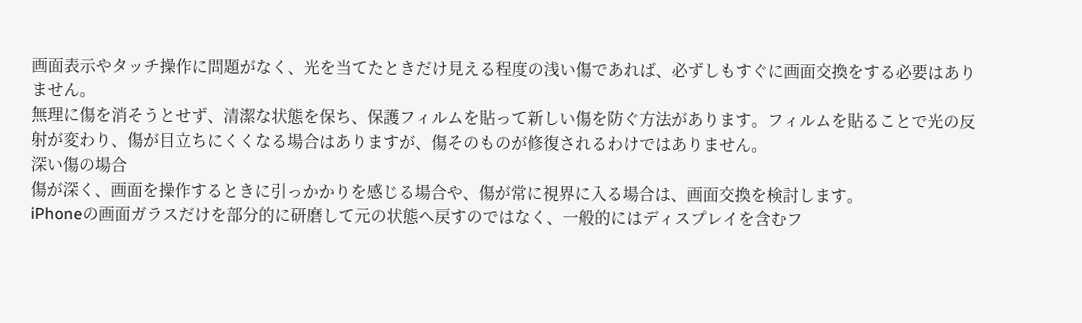画面表示やタッチ操作に問題がなく、光を当てたときだけ見える程度の浅い傷であれば、必ずしもすぐに画面交換をする必要はありません。
無理に傷を消そうとせず、清潔な状態を保ち、保護フィルムを貼って新しい傷を防ぐ方法があります。フィルムを貼ることで光の反射が変わり、傷が目立ちにくくなる場合はありますが、傷そのものが修復されるわけではありません。
深い傷の場合
傷が深く、画面を操作するときに引っかかりを感じる場合や、傷が常に視界に入る場合は、画面交換を検討します。
iPhoneの画面ガラスだけを部分的に研磨して元の状態へ戻すのではなく、一般的にはディスプレイを含むフ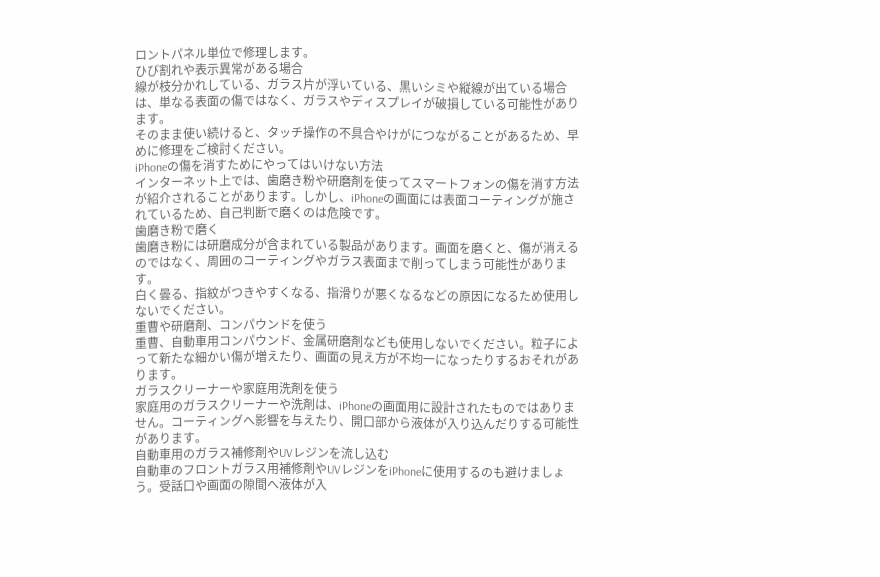ロントパネル単位で修理します。
ひび割れや表示異常がある場合
線が枝分かれしている、ガラス片が浮いている、黒いシミや縦線が出ている場合は、単なる表面の傷ではなく、ガラスやディスプレイが破損している可能性があります。
そのまま使い続けると、タッチ操作の不具合やけがにつながることがあるため、早めに修理をご検討ください。
iPhoneの傷を消すためにやってはいけない方法
インターネット上では、歯磨き粉や研磨剤を使ってスマートフォンの傷を消す方法が紹介されることがあります。しかし、iPhoneの画面には表面コーティングが施されているため、自己判断で磨くのは危険です。
歯磨き粉で磨く
歯磨き粉には研磨成分が含まれている製品があります。画面を磨くと、傷が消えるのではなく、周囲のコーティングやガラス表面まで削ってしまう可能性があります。
白く曇る、指紋がつきやすくなる、指滑りが悪くなるなどの原因になるため使用しないでください。
重曹や研磨剤、コンパウンドを使う
重曹、自動車用コンパウンド、金属研磨剤なども使用しないでください。粒子によって新たな細かい傷が増えたり、画面の見え方が不均一になったりするおそれがあります。
ガラスクリーナーや家庭用洗剤を使う
家庭用のガラスクリーナーや洗剤は、iPhoneの画面用に設計されたものではありません。コーティングへ影響を与えたり、開口部から液体が入り込んだりする可能性があります。
自動車用のガラス補修剤やUVレジンを流し込む
自動車のフロントガラス用補修剤やUVレジンをiPhoneに使用するのも避けましょう。受話口や画面の隙間へ液体が入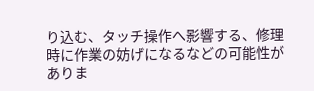り込む、タッチ操作へ影響する、修理時に作業の妨げになるなどの可能性がありま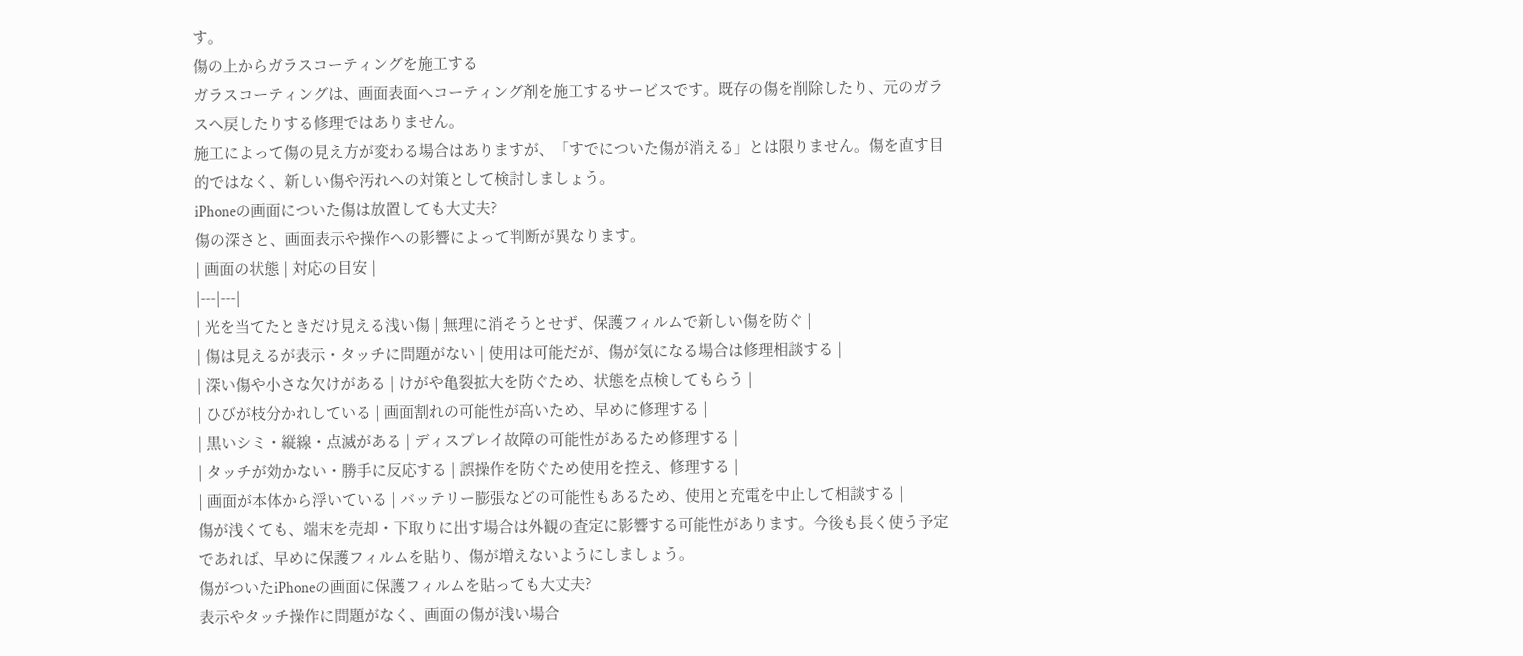す。
傷の上からガラスコーティングを施工する
ガラスコーティングは、画面表面へコーティング剤を施工するサービスです。既存の傷を削除したり、元のガラスへ戻したりする修理ではありません。
施工によって傷の見え方が変わる場合はありますが、「すでについた傷が消える」とは限りません。傷を直す目的ではなく、新しい傷や汚れへの対策として検討しましょう。
iPhoneの画面についた傷は放置しても大丈夫?
傷の深さと、画面表示や操作への影響によって判断が異なります。
| 画面の状態 | 対応の目安 |
|---|---|
| 光を当てたときだけ見える浅い傷 | 無理に消そうとせず、保護フィルムで新しい傷を防ぐ |
| 傷は見えるが表示・タッチに問題がない | 使用は可能だが、傷が気になる場合は修理相談する |
| 深い傷や小さな欠けがある | けがや亀裂拡大を防ぐため、状態を点検してもらう |
| ひびが枝分かれしている | 画面割れの可能性が高いため、早めに修理する |
| 黒いシミ・縦線・点滅がある | ディスプレイ故障の可能性があるため修理する |
| タッチが効かない・勝手に反応する | 誤操作を防ぐため使用を控え、修理する |
| 画面が本体から浮いている | バッテリー膨張などの可能性もあるため、使用と充電を中止して相談する |
傷が浅くても、端末を売却・下取りに出す場合は外観の査定に影響する可能性があります。今後も長く使う予定であれば、早めに保護フィルムを貼り、傷が増えないようにしましょう。
傷がついたiPhoneの画面に保護フィルムを貼っても大丈夫?
表示やタッチ操作に問題がなく、画面の傷が浅い場合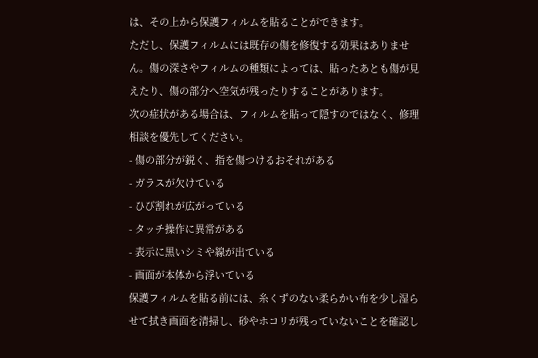は、その上から保護フィルムを貼ることができます。
ただし、保護フィルムには既存の傷を修復する効果はありません。傷の深さやフィルムの種類によっては、貼ったあとも傷が見えたり、傷の部分へ空気が残ったりすることがあります。
次の症状がある場合は、フィルムを貼って隠すのではなく、修理相談を優先してください。
- 傷の部分が鋭く、指を傷つけるおそれがある
- ガラスが欠けている
- ひび割れが広がっている
- タッチ操作に異常がある
- 表示に黒いシミや線が出ている
- 画面が本体から浮いている
保護フィルムを貼る前には、糸くずのない柔らかい布を少し湿らせて拭き画面を清掃し、砂やホコリが残っていないことを確認し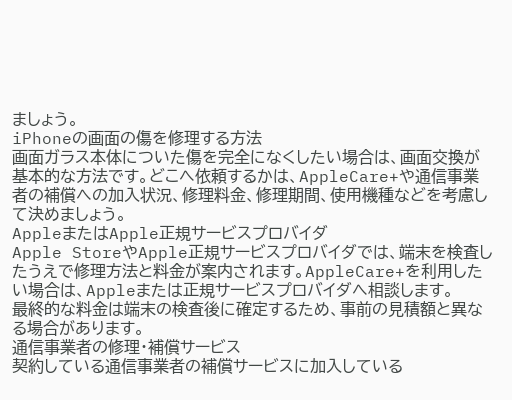ましょう。
iPhoneの画面の傷を修理する方法
画面ガラス本体についた傷を完全になくしたい場合は、画面交換が基本的な方法です。どこへ依頼するかは、AppleCare+や通信事業者の補償への加入状況、修理料金、修理期間、使用機種などを考慮して決めましょう。
AppleまたはApple正規サービスプロバイダ
Apple StoreやApple正規サービスプロバイダでは、端末を検査したうえで修理方法と料金が案内されます。AppleCare+を利用したい場合は、Appleまたは正規サービスプロバイダへ相談します。
最終的な料金は端末の検査後に確定するため、事前の見積額と異なる場合があります。
通信事業者の修理・補償サービス
契約している通信事業者の補償サービスに加入している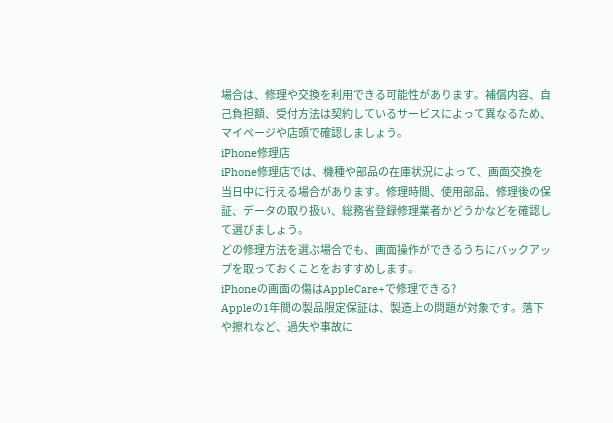場合は、修理や交換を利用できる可能性があります。補償内容、自己負担額、受付方法は契約しているサービスによって異なるため、マイページや店頭で確認しましょう。
iPhone修理店
iPhone修理店では、機種や部品の在庫状況によって、画面交換を当日中に行える場合があります。修理時間、使用部品、修理後の保証、データの取り扱い、総務省登録修理業者かどうかなどを確認して選びましょう。
どの修理方法を選ぶ場合でも、画面操作ができるうちにバックアップを取っておくことをおすすめします。
iPhoneの画面の傷はAppleCare+で修理できる?
Appleの1年間の製品限定保証は、製造上の問題が対象です。落下や擦れなど、過失や事故に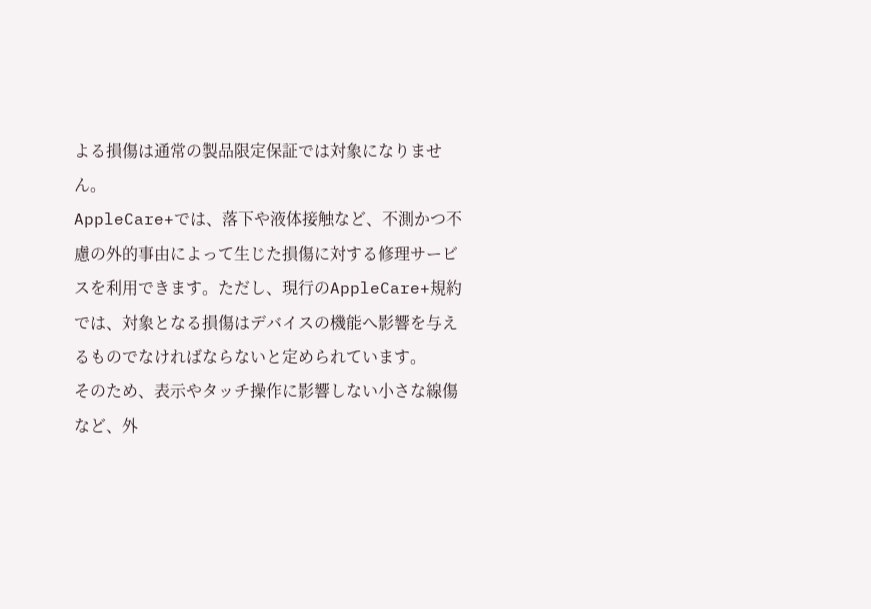よる損傷は通常の製品限定保証では対象になりません。
AppleCare+では、落下や液体接触など、不測かつ不慮の外的事由によって生じた損傷に対する修理サービスを利用できます。ただし、現行のAppleCare+規約では、対象となる損傷はデバイスの機能へ影響を与えるものでなければならないと定められています。
そのため、表示やタッチ操作に影響しない小さな線傷など、外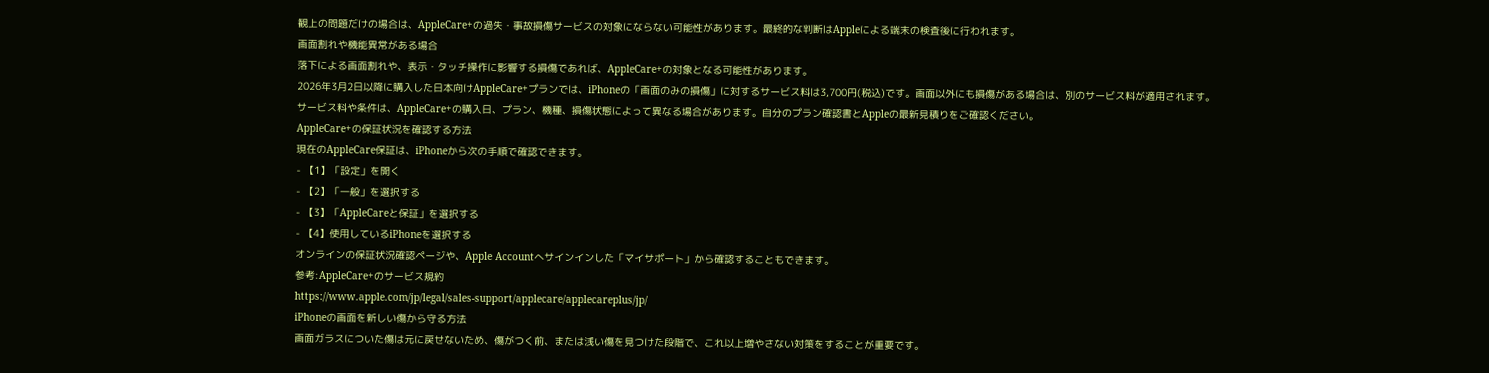観上の問題だけの場合は、AppleCare+の過失・事故損傷サービスの対象にならない可能性があります。最終的な判断はAppleによる端末の検査後に行われます。
画面割れや機能異常がある場合
落下による画面割れや、表示・タッチ操作に影響する損傷であれば、AppleCare+の対象となる可能性があります。
2026年3月2日以降に購入した日本向けAppleCare+プランでは、iPhoneの「画面のみの損傷」に対するサービス料は3,700円(税込)です。画面以外にも損傷がある場合は、別のサービス料が適用されます。
サービス料や条件は、AppleCare+の購入日、プラン、機種、損傷状態によって異なる場合があります。自分のプラン確認書とAppleの最新見積りをご確認ください。
AppleCare+の保証状況を確認する方法
現在のAppleCare保証は、iPhoneから次の手順で確認できます。
- 【1】「設定」を開く
- 【2】「一般」を選択する
- 【3】「AppleCareと保証」を選択する
- 【4】使用しているiPhoneを選択する
オンラインの保証状況確認ページや、Apple Accountへサインインした「マイサポート」から確認することもできます。
参考:AppleCare+のサービス規約
https://www.apple.com/jp/legal/sales-support/applecare/applecareplus/jp/
iPhoneの画面を新しい傷から守る方法
画面ガラスについた傷は元に戻せないため、傷がつく前、または浅い傷を見つけた段階で、これ以上増やさない対策をすることが重要です。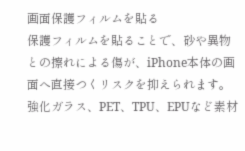画面保護フィルムを貼る
保護フィルムを貼ることで、砂や異物との擦れによる傷が、iPhone本体の画面へ直接つくリスクを抑えられます。
強化ガラス、PET、TPU、EPUなど素材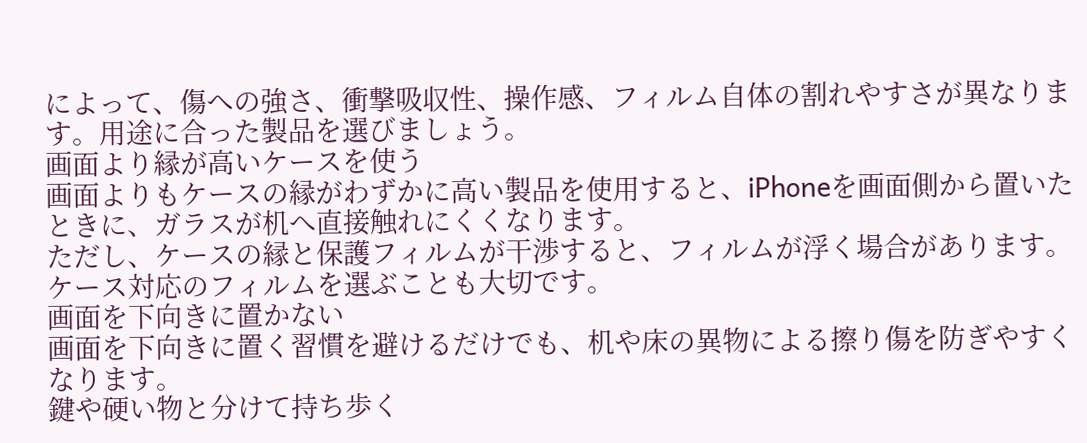によって、傷への強さ、衝撃吸収性、操作感、フィルム自体の割れやすさが異なります。用途に合った製品を選びましょう。
画面より縁が高いケースを使う
画面よりもケースの縁がわずかに高い製品を使用すると、iPhoneを画面側から置いたときに、ガラスが机へ直接触れにくくなります。
ただし、ケースの縁と保護フィルムが干渉すると、フィルムが浮く場合があります。ケース対応のフィルムを選ぶことも大切です。
画面を下向きに置かない
画面を下向きに置く習慣を避けるだけでも、机や床の異物による擦り傷を防ぎやすくなります。
鍵や硬い物と分けて持ち歩く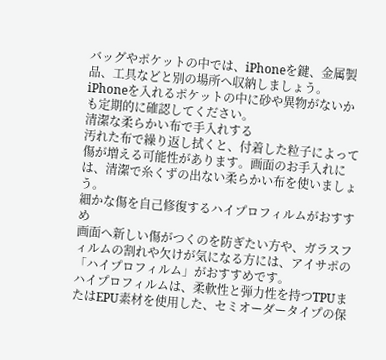バッグやポケットの中では、iPhoneを鍵、金属製品、工具などと別の場所へ収納しましょう。iPhoneを入れるポケットの中に砂や異物がないかも定期的に確認してください。
清潔な柔らかい布で手入れする
汚れた布で繰り返し拭くと、付着した粒子によって傷が増える可能性があります。画面のお手入れには、清潔で糸くずの出ない柔らかい布を使いましょう。
細かな傷を自己修復するハイプロフィルムがおすすめ
画面へ新しい傷がつくのを防ぎたい方や、ガラスフィルムの割れや欠けが気になる方には、アイサポの「ハイプロフィルム」がおすすめです。
ハイプロフィルムは、柔軟性と弾力性を持つTPUまたはEPU素材を使用した、セミオーダータイプの保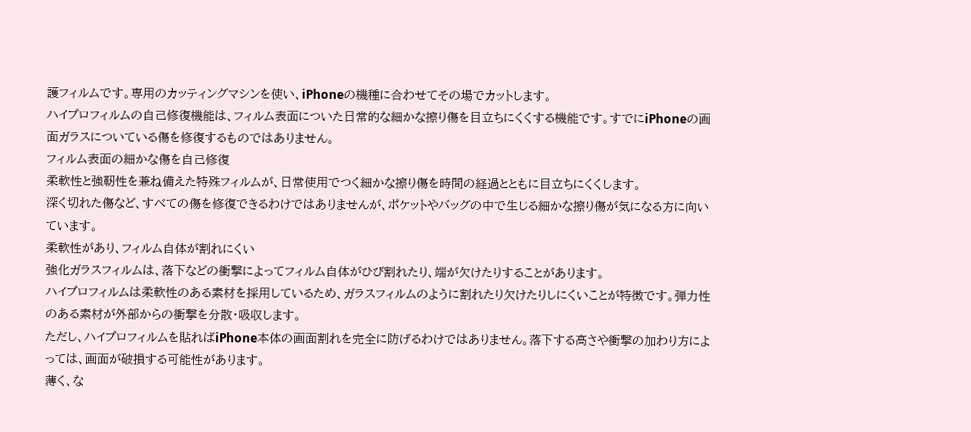護フィルムです。専用のカッティングマシンを使い、iPhoneの機種に合わせてその場でカットします。
ハイプロフィルムの自己修復機能は、フィルム表面についた日常的な細かな擦り傷を目立ちにくくする機能です。すでにiPhoneの画面ガラスについている傷を修復するものではありません。
フィルム表面の細かな傷を自己修復
柔軟性と強靭性を兼ね備えた特殊フィルムが、日常使用でつく細かな擦り傷を時間の経過とともに目立ちにくくします。
深く切れた傷など、すべての傷を修復できるわけではありませんが、ポケットやバッグの中で生じる細かな擦り傷が気になる方に向いています。
柔軟性があり、フィルム自体が割れにくい
強化ガラスフィルムは、落下などの衝撃によってフィルム自体がひび割れたり、端が欠けたりすることがあります。
ハイプロフィルムは柔軟性のある素材を採用しているため、ガラスフィルムのように割れたり欠けたりしにくいことが特徴です。弾力性のある素材が外部からの衝撃を分散・吸収します。
ただし、ハイプロフィルムを貼ればiPhone本体の画面割れを完全に防げるわけではありません。落下する高さや衝撃の加わり方によっては、画面が破損する可能性があります。
薄く、な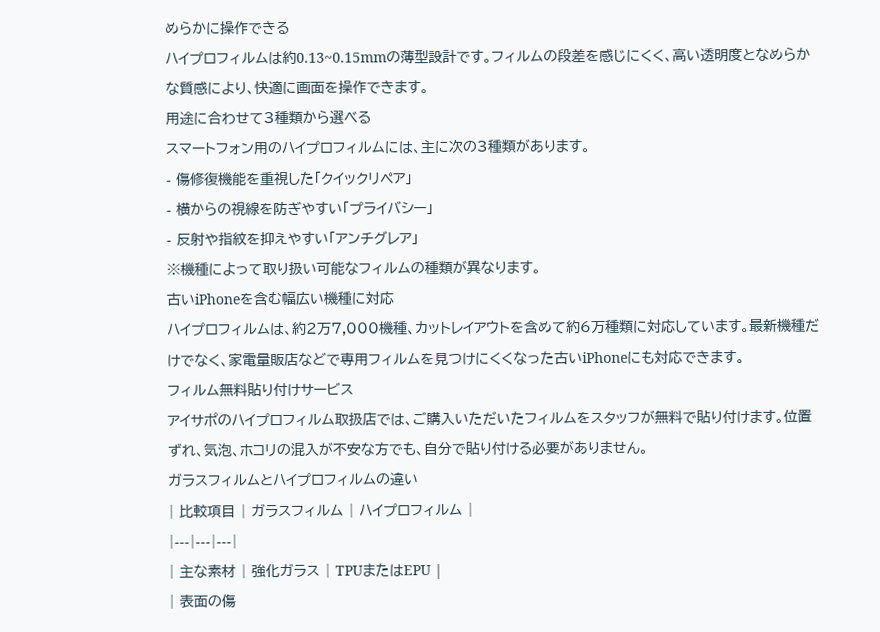めらかに操作できる
ハイプロフィルムは約0.13~0.15mmの薄型設計です。フィルムの段差を感じにくく、高い透明度となめらかな質感により、快適に画面を操作できます。
用途に合わせて3種類から選べる
スマートフォン用のハイプロフィルムには、主に次の3種類があります。
- 傷修復機能を重視した「クイックリペア」
- 横からの視線を防ぎやすい「プライバシー」
- 反射や指紋を抑えやすい「アンチグレア」
※機種によって取り扱い可能なフィルムの種類が異なります。
古いiPhoneを含む幅広い機種に対応
ハイプロフィルムは、約2万7,000機種、カットレイアウトを含めて約6万種類に対応しています。最新機種だけでなく、家電量販店などで専用フィルムを見つけにくくなった古いiPhoneにも対応できます。
フィルム無料貼り付けサービス
アイサポのハイプロフィルム取扱店では、ご購入いただいたフィルムをスタッフが無料で貼り付けます。位置ずれ、気泡、ホコリの混入が不安な方でも、自分で貼り付ける必要がありません。
ガラスフィルムとハイプロフィルムの違い
| 比較項目 | ガラスフィルム | ハイプロフィルム |
|---|---|---|
| 主な素材 | 強化ガラス | TPUまたはEPU |
| 表面の傷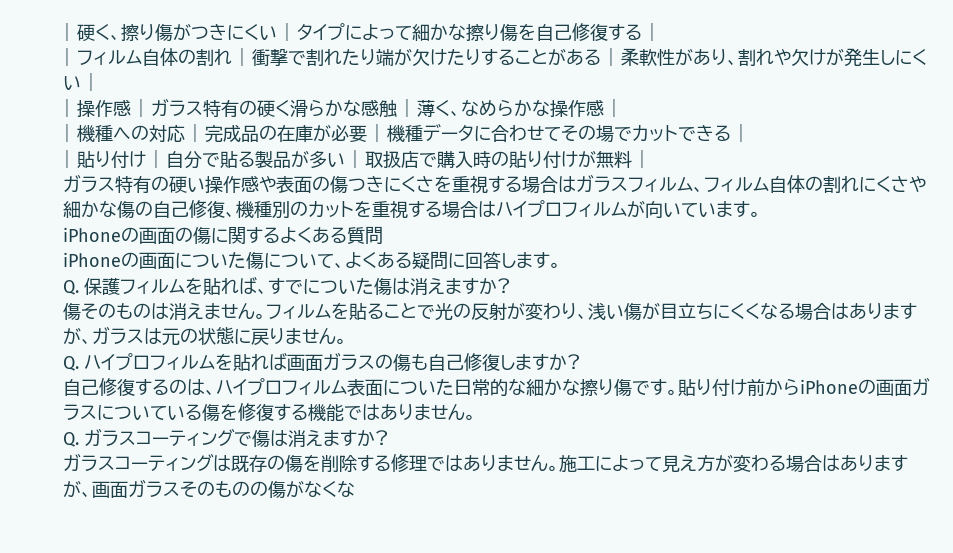| 硬く、擦り傷がつきにくい | タイプによって細かな擦り傷を自己修復する |
| フィルム自体の割れ | 衝撃で割れたり端が欠けたりすることがある | 柔軟性があり、割れや欠けが発生しにくい |
| 操作感 | ガラス特有の硬く滑らかな感触 | 薄く、なめらかな操作感 |
| 機種への対応 | 完成品の在庫が必要 | 機種データに合わせてその場でカットできる |
| 貼り付け | 自分で貼る製品が多い | 取扱店で購入時の貼り付けが無料 |
ガラス特有の硬い操作感や表面の傷つきにくさを重視する場合はガラスフィルム、フィルム自体の割れにくさや細かな傷の自己修復、機種別のカットを重視する場合はハイプロフィルムが向いています。
iPhoneの画面の傷に関するよくある質問
iPhoneの画面についた傷について、よくある疑問に回答します。
Q. 保護フィルムを貼れば、すでについた傷は消えますか?
傷そのものは消えません。フィルムを貼ることで光の反射が変わり、浅い傷が目立ちにくくなる場合はありますが、ガラスは元の状態に戻りません。
Q. ハイプロフィルムを貼れば画面ガラスの傷も自己修復しますか?
自己修復するのは、ハイプロフィルム表面についた日常的な細かな擦り傷です。貼り付け前からiPhoneの画面ガラスについている傷を修復する機能ではありません。
Q. ガラスコーティングで傷は消えますか?
ガラスコーティングは既存の傷を削除する修理ではありません。施工によって見え方が変わる場合はありますが、画面ガラスそのものの傷がなくな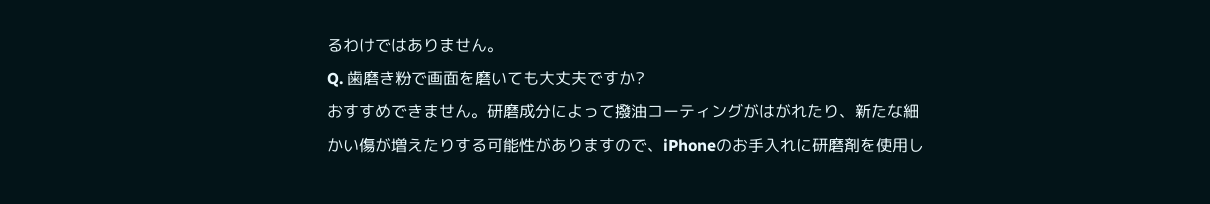るわけではありません。
Q. 歯磨き粉で画面を磨いても大丈夫ですか?
おすすめできません。研磨成分によって撥油コーティングがはがれたり、新たな細かい傷が増えたりする可能性がありますので、iPhoneのお手入れに研磨剤を使用し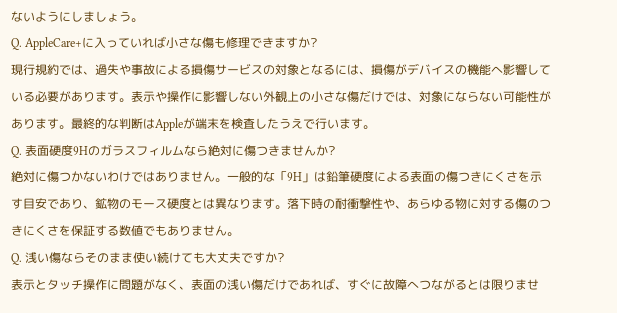ないようにしましょう。
Q. AppleCare+に入っていれば小さな傷も修理できますか?
現行規約では、過失や事故による損傷サービスの対象となるには、損傷がデバイスの機能へ影響している必要があります。表示や操作に影響しない外観上の小さな傷だけでは、対象にならない可能性があります。最終的な判断はAppleが端末を検査したうえで行います。
Q. 表面硬度9Hのガラスフィルムなら絶対に傷つきませんか?
絶対に傷つかないわけではありません。一般的な「9H」は鉛筆硬度による表面の傷つきにくさを示す目安であり、鉱物のモース硬度とは異なります。落下時の耐衝撃性や、あらゆる物に対する傷のつきにくさを保証する数値でもありません。
Q. 浅い傷ならそのまま使い続けても大丈夫ですか?
表示とタッチ操作に問題がなく、表面の浅い傷だけであれば、すぐに故障へつながるとは限りませ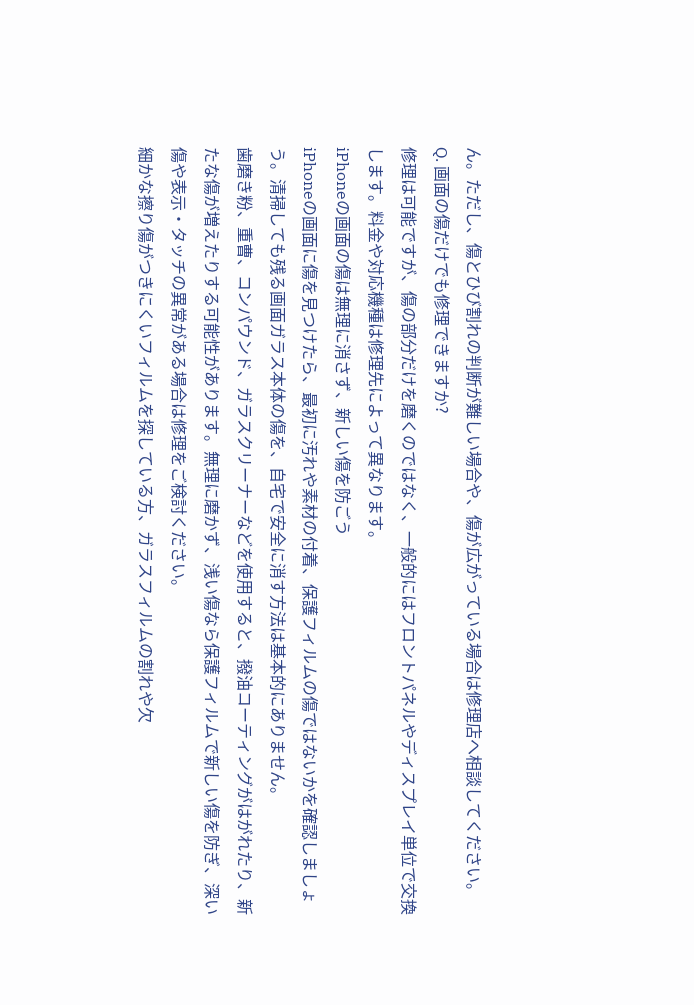ん。ただし、傷とひび割れの判断が難しい場合や、傷が広がっている場合は修理店へ相談してください。
Q. 画面の傷だけでも修理できますか?
修理は可能ですが、傷の部分だけを磨くのではなく、一般的にはフロントパネルやディスプレイ単位で交換します。料金や対応機種は修理先によって異なります。
iPhoneの画面の傷は無理に消さず、新しい傷を防ごう
iPhoneの画面に傷を見つけたら、最初に汚れや素材の付着、保護フィルムの傷ではないかを確認しましょう。清掃しても残る画面ガラス本体の傷を、自宅で安全に消す方法は基本的にありません。
歯磨き粉、重曹、コンパウンド、ガラスクリーナーなどを使用すると、撥油コーティングがはがれたり、新たな傷が増えたりする可能性があります。無理に磨かず、浅い傷なら保護フィルムで新しい傷を防ぎ、深い傷や表示・タッチの異常がある場合は修理をご検討ください。
細かな擦り傷がつきにくいフィルムを探している方、ガラスフィルムの割れや欠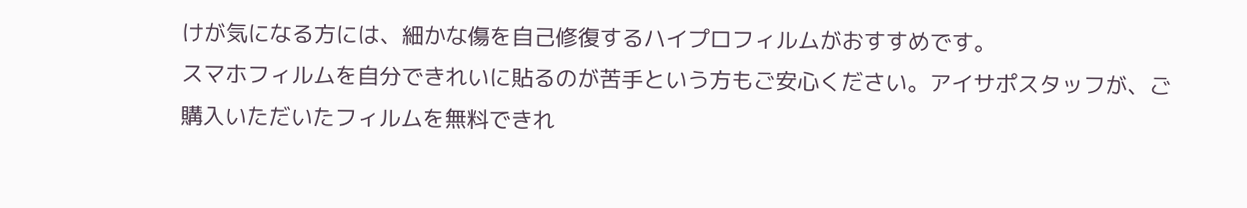けが気になる方には、細かな傷を自己修復するハイプロフィルムがおすすめです。
スマホフィルムを自分できれいに貼るのが苦手という方もご安心ください。アイサポスタッフが、ご購入いただいたフィルムを無料できれ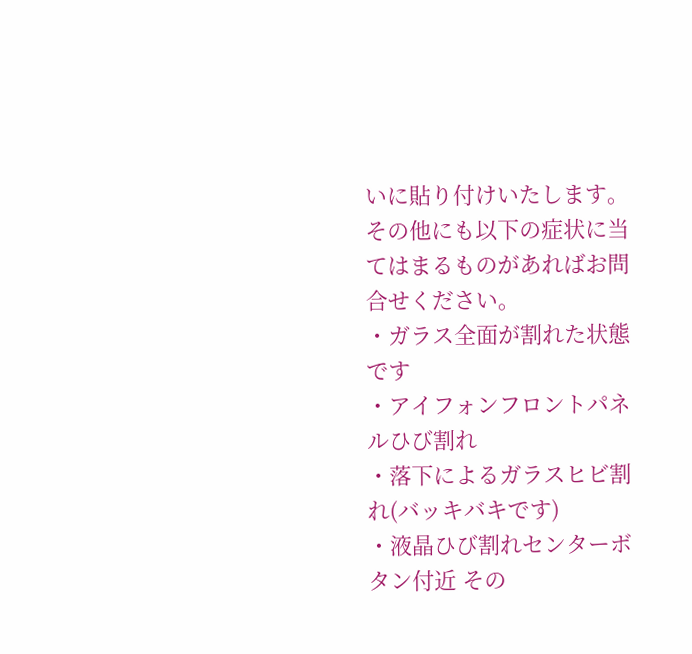いに貼り付けいたします。
その他にも以下の症状に当てはまるものがあればお問合せください。
・ガラス全面が割れた状態です
・アイフォンフロントパネルひび割れ
・落下によるガラスヒビ割れ(バッキバキです)
・液晶ひび割れセンターボタン付近 その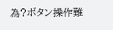為?ボタン操作難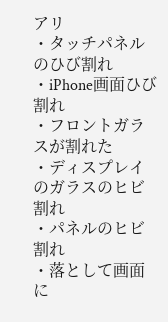アリ
・タッチパネルのひび割れ
・iPhone画面ひび割れ
・フロントガラスが割れた
・ディスプレイのガラスのヒビ割れ
・パネルのヒビ割れ
・落として画面に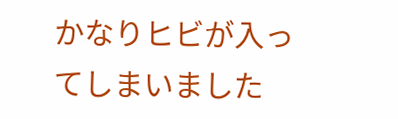かなりヒビが入ってしまいました